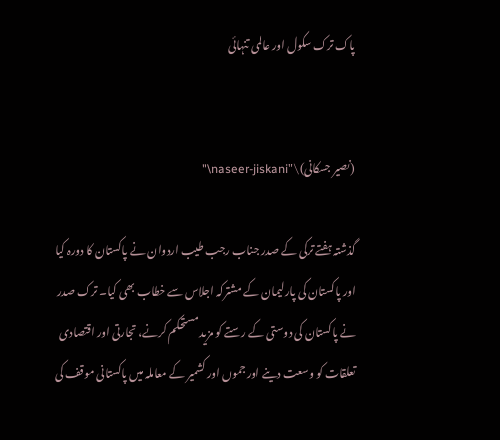پاک ترک سکول اور عالمی تنہائی


(نصیر جسکانی)\"naseer-jiskani\"

گذشتہ ہفتے ترکی کے صدر جناب رجب طیب اردوان نے پاکستان کا دورہ کیا اور پاکستان کی پارلیمان کے مشترکہ اجلاس سے خطاب بھی کیا۔ ترک صدر نے پاکستان کی دوستی کے رستے کو مزید مستحکم کرنے، تجارتی اور اقتصادی تعلقات کو وسعت دینے اور جموں اور کشمیر کے معاملہ میں پاکستانی موقف کی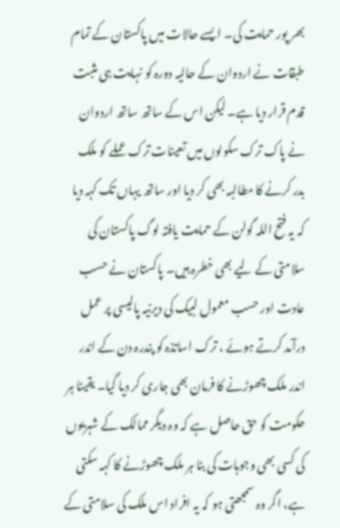بھر پور حمایت کی۔ ایسے حالات میں پاکستان کے تمام طبقات نے اردوان کے حالیہ دورہ کو نہایت ہی مثبت قدم قرار دیا ہے۔ لیکن اس کے ساتھ ساتھ اردوان نے پاک ترک سکولوں میں تعینات ترک عملے کو ملک بدر کرنے کا مطالبہ بھی کر دیا اور ساتھ یہاں تک کہہ دیا کہ یہ فتح اللہ گولن کے حمایت یافتہ لوگ پاکستان کی سلامتی کے لیے بھی خطرہ ہیں۔ پاکستان نے حسب عادت اور حسب معمول لبیک کی دیرنیہ پالیسی پر عمل درآمد کرتے ہوئے ، ترک اساتذہ کو پندرہ دن کے اندر اندر ملک چھوڑنے کا فرمان بھی جاری کر دیا گیا۔ یقینا ہر حکومت کو حق حاصل ہے کہ وہ دیگر ممالک کے شہریوں کی کسی بھی وجوہات کی بنا ہر ملک چھوڑنے کا کہہ سکتی ہے، اگر وہ سمجھتی ہو کہ یہ افراد اس ملک کی سلامتی کے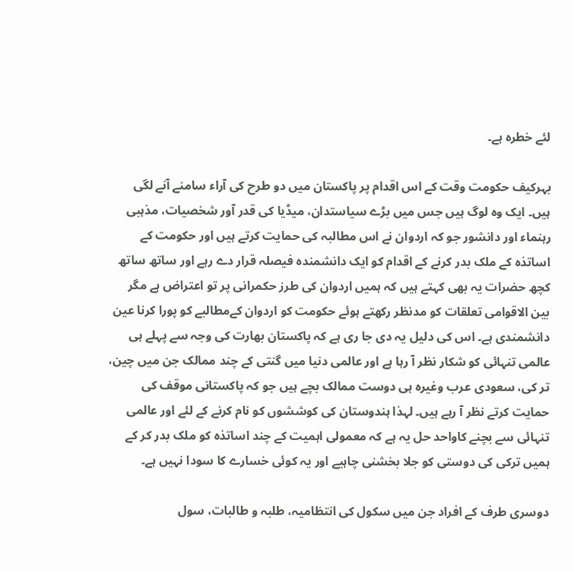لئے خطرہ ہے۔

بہرکیف حکومت وقت کے اس اقدام پر پاکستان میں دو طرح کی آراء سامنے آنے لگی ہیں۔ ایک وہ لوگ ہیں جس میں بڑے سیاستدان، میڈیا کی قدر آور شخصیات، مذہبی رہنماء اور دانشور جو کہ اردوان نے اس مطالبہ کی حمایت کرتے ہیں اور حکومت کے اساتذہ کے ملک بدر کرنے کے اقدام کو ایک دانشمندہ فیصلہ قرار دے رہے اور ساتھ ساتھ کچھ حضرات یہ بھی کہتے ہیں کہ ہمیں اردوان کی طرز حکمرانی پر تو اعتراض ہے مگر بین الاقوامی تعلقات کو مدنظر رکھتے ہوئے حکومت کو اردوان کےمطالبے کو پورا کرنا عین دانشمندی ہے۔ اس کی دلیل یہ دی جا ری ہے کہ پاکستان بھارت کی وجہ سے پہلے ہی عالمی تنہائی کو شکار نظر آ رہا ہے اور عالمی دنیا میں گنتی کے چند ممالک جن میں چین، تر کی، سعودی عرب وغیرہ ہی دوست ممالک بچے ہیں جو کہ پاکستانی موقف کی حمایت کرتے نظر آ رہے ہیں۔ لہذا ہندوستان کی کوششوں کو نام کرنے کے لئے اور عالمی تنہائی سے بچنے کاواحد حل یہ ہے کہ معمولی اہمیت کے چند اساتذہ کو ملک بدر کر کے ہمیں ترکی کی دوستی کو جلا بخشنی چاہیے اور یہ کوئی خسارے کا سودا نہیں ہے۔

دوسری طرف کے افراد جن میں سکول کی انتظامیہ، طلبہ و طالبات، سول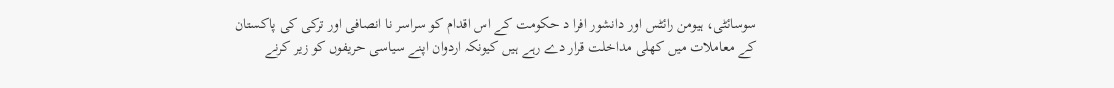سوسائٹی، ہیومن رائٹس اور دانشور افرا د حکومت کے اس اقدام کو سراسر نا انصافی اور ترکی کی پاکستان کے معاملات میں کھلی مداخلت قرار دے رہے ہیں کیونکہ اردوان اپنے سیاسی حریفوں کو زیر کرنے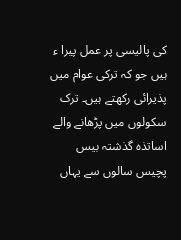کی پالیسی پر عمل پیرا ء ہیں جو کہ ترکی عوام میں پذیرائی رکھتے ہیں۔ ترک سکولوں میں پڑھانے والے اساتذہ گذشتہ بیس پچیس سالوں سے یہاں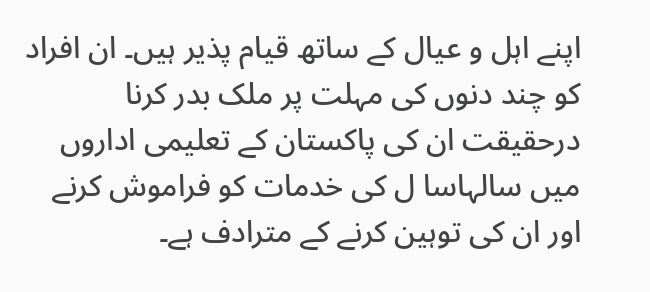اپنے اہل و عیال کے ساتھ قیام پذیر ہیں۔ ان افراد کو چند دنوں کی مہلت پر ملک بدر کرنا درحقیقت ان کی پاکستان کے تعلیمی اداروں میں سالہاسا ل کی خدمات کو فراموش کرنے اور ان کی توہین کرنے کے مترادف ہے۔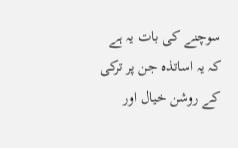سوچنے کی بات یہ ہے کہ یہ اساتذہ جن پر ترکی کے روشن خیال اور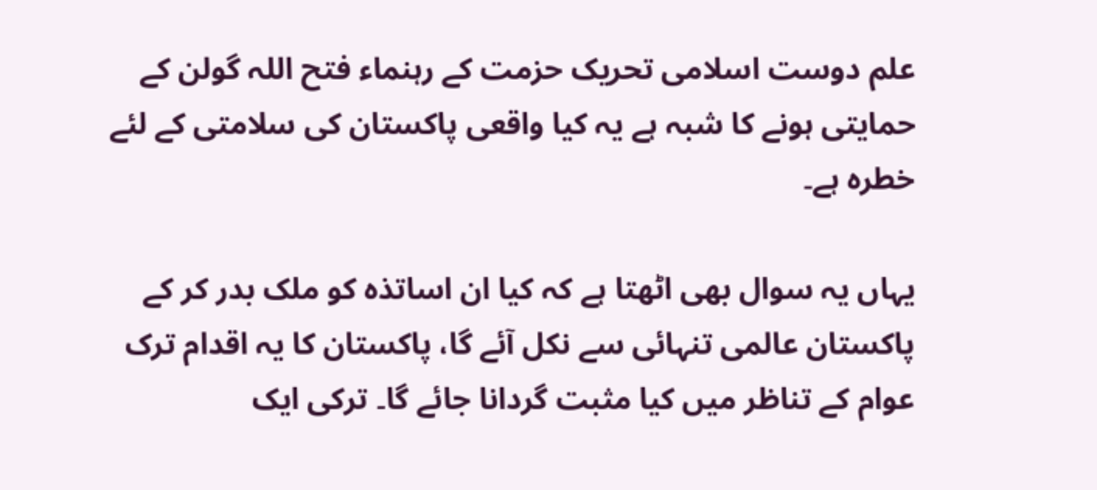علم دوست اسلامی تحریک حزمت کے رہنماء فتح اللہ گولن کے حمایتی ہونے کا شبہ ہے یہ کیا واقعی پاکستان کی سلامتی کے لئے خطرہ ہے۔

یہاں یہ سوال بھی اٹھتا ہے کہ کیا ان اساتذہ کو ملک بدر کر کے پاکستان عالمی تنہائی سے نکل آئے گا، پاکستان کا یہ اقدام ترک عوام کے تناظر میں کیا مثبت گردانا جائے گا۔ ترکی ایک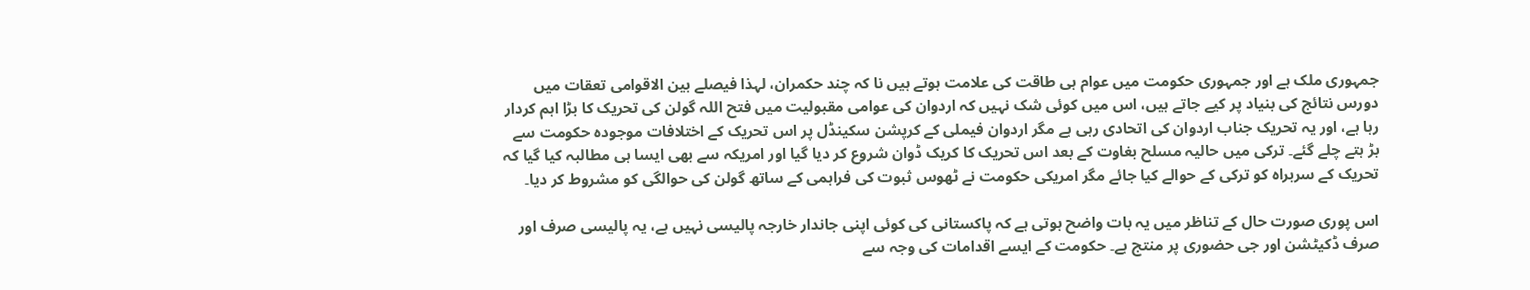جمہوری ملک ہے اور جمہوری حکومت میں عوام ہی طاقت کی علامت ہوتے ہیں نا کہ چند حکمران، لہذا فیصلے بین الاقوامی تعقات میں دورس نتائج کی بنیاد پر کیے جاتے ہیں، اس میں کوئی شک نہیں کہ اردوان کی عوامی مقبولیت میں فتح اللہ گولن کی تحریک کا بڑا اہم کردار رہا ہے، اور یہ تحریک جناب اردوان کی اتحادی رہی ہے مگر اردوان فیملی کے کرپشن سکینڈل پر اس تحریک کے اختلافات موجودہ حکومت سے بڑ ہتے چلے گئے۔ ترکی میں حالیہ مسلح بغاوت کے بعد اس تحریک کا کریک ڈوان شروع کر دیا گیا اور امریکہ سے بھی ایسا ہی مطالبہ کیا گیا کہ تحریک کے سربراہ کو ترکی کے حوالے کیا جائے مگر امریکی حکومت نے ٹھوس ثبوت کی فراہمی کے ساتھ گولن کی حوالگی کو مشروط کر دیا۔

اس پوری صورت حال کے تناظر میں یہ بات واضح ہوتی ہے کہ پاکستانی کی کوئی اپنی جاندار خارجہ پالیسی نہیں ہے، یہ پالیسی صرف اور صرف ڈکیٹشن اور جی حضوری پر منتج ہے۔ حکومت کے ایسے اقدامات کی وجہ سے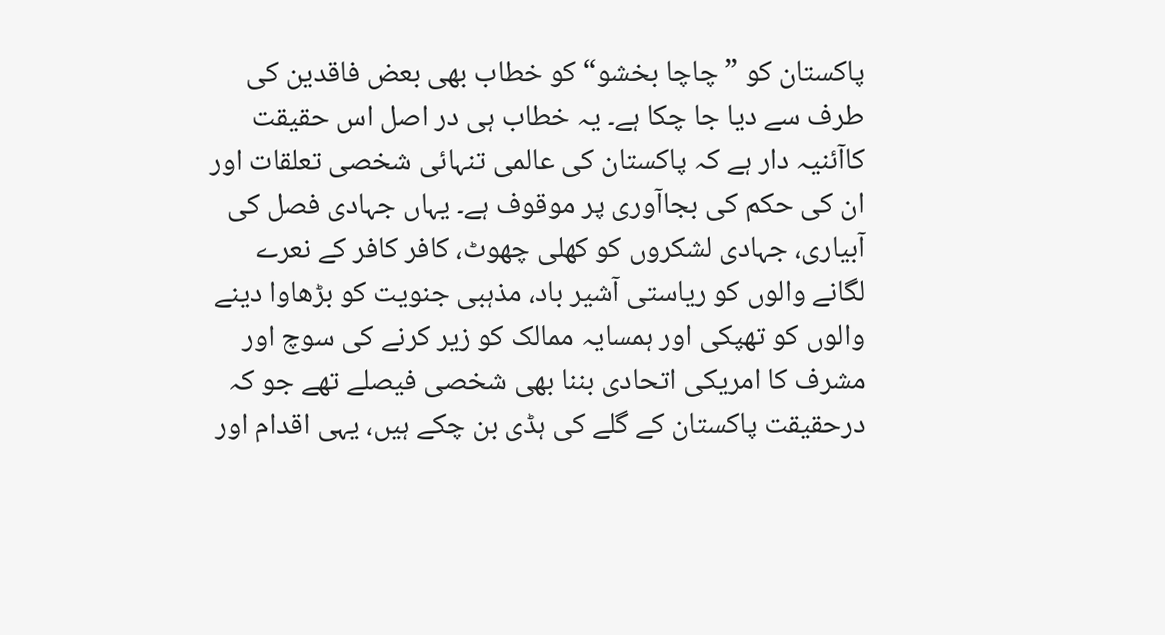پاکستان کو ”چاچا بخشو“ کو خطاب بھی بعض فاقدین کی طرف سے دیا جا چکا ہے۔ یہ خطاب ہی در اصل اس حقیقت کاآئنیہ دار ہے کہ پاکستان کی عالمی تنہائی شخصی تعلقات اور ان کی حکم کی بجاآوری پر موقوف ہے۔ یہاں جہادی فصل کی آبیاری، جہادی لشکروں کو کھلی چھوٹ، کافر کافر کے نعرے لگانے والوں کو ریاستی آشیر باد، مذہبی جنویت کو بڑھاوا دینے والوں کو تھپکی اور ہمسایہ ممالک کو زیر کرنے کی سوچ اور مشرف کا امریکی اتحادی بننا بھی شخصی فیصلے تھے جو کہ درحقیقت پاکستان کے گلے کی ہڈی بن چکے ہیں، یہی اقدام اور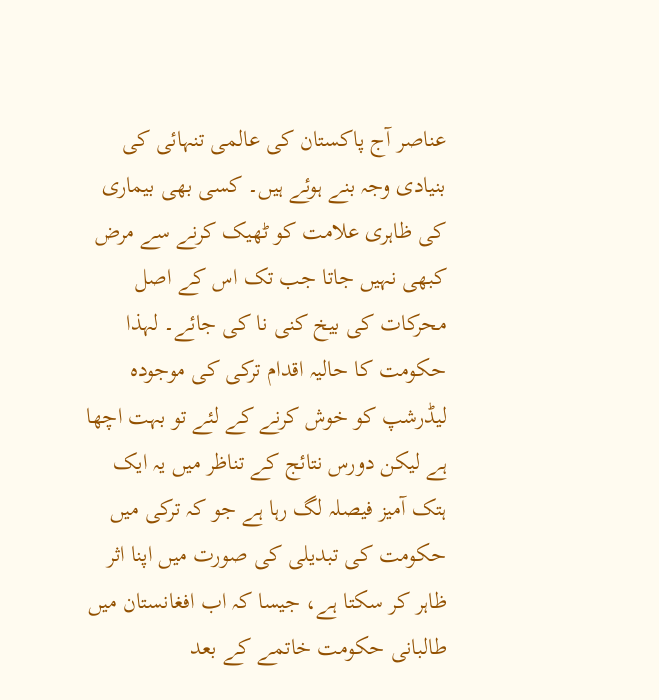عناصر آج پاکستان کی عالمی تنہائی کی بنیادی وجہ بنے ہوئے ہیں۔ کسی بھی بیماری کی ظاہری علامت کو ٹھیک کرنے سے مرض کبھی نہیں جاتا جب تک اس کے اصل محرکات کی بیخ کنی نا کی جائے۔ لہذا حکومت کا حالیہ اقدام ترکی کی موجودہ لیڈرشپ کو خوش کرنے کے لئے تو بہت اچھا ہے لیکن دورس نتائج کے تناظر میں یہ ایک ہتک آمیز فیصلہ لگ رہا ہے جو کہ ترکی میں حکومت کی تبدیلی کی صورت میں اپنا اثر ظاہر کر سکتا ہے، جیسا کہ اب افغانستان میں طالبانی حکومت خاتمے کے بعد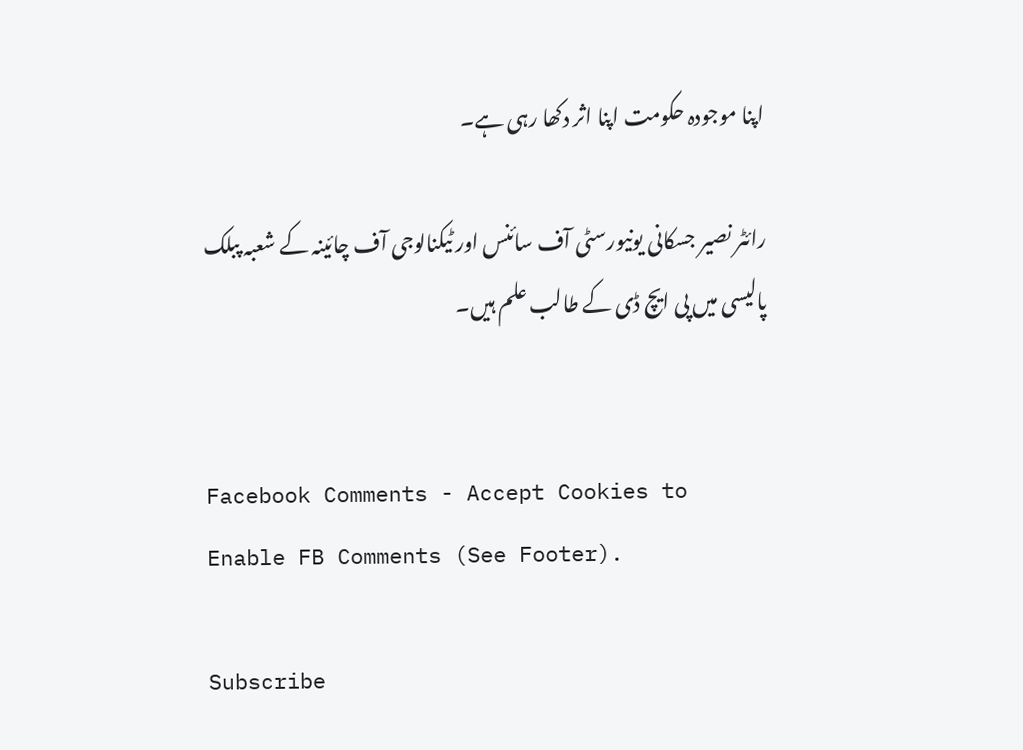اپنا موجودہ حکومت اپنا اثر دکھا رہی ہے۔

رائٹر نصیر جسکانی یونیورسٹی آف سائنس اور ٹیکنالوجی آف چائینہ کے شعبہ پبلک پالیسی میں پی ایچ ڈی کے طالب علم ہیں۔


Facebook Comments - Accept Cookies to Enable FB Comments (See Footer).

Subscribe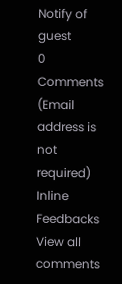Notify of
guest
0 Comments (Email address is not required)
Inline Feedbacks
View all comments